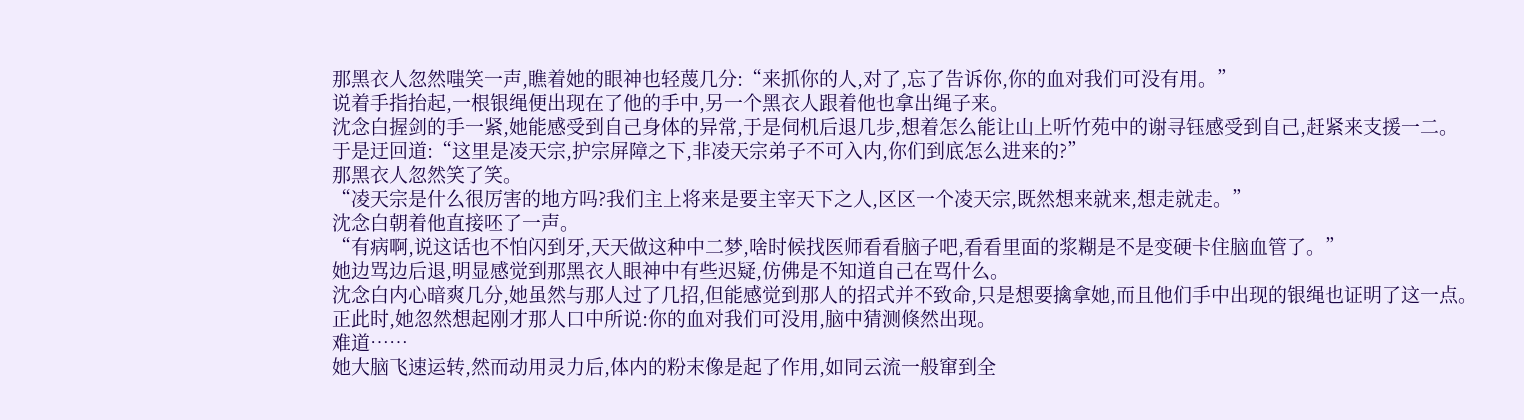那黑衣人忽然嗤笑一声,瞧着她的眼神也轻蔑几分:“来抓你的人,对了,忘了告诉你,你的血对我们可没有用。”
说着手指抬起,一根银绳便出现在了他的手中,另一个黑衣人跟着他也拿出绳子来。
沈念白握剑的手一紧,她能感受到自己身体的异常,于是伺机后退几步,想着怎么能让山上听竹苑中的谢寻钰感受到自己,赶紧来支援一二。
于是迂回道:“这里是凌天宗,护宗屏障之下,非凌天宗弟子不可入内,你们到底怎么进来的?”
那黑衣人忽然笑了笑。
“凌天宗是什么很厉害的地方吗?我们主上将来是要主宰天下之人,区区一个凌天宗,既然想来就来,想走就走。”
沈念白朝着他直接呸了一声。
“有病啊,说这话也不怕闪到牙,天天做这种中二梦,啥时候找医师看看脑子吧,看看里面的浆糊是不是变硬卡住脑血管了。”
她边骂边后退,明显感觉到那黑衣人眼神中有些迟疑,仿佛是不知道自己在骂什么。
沈念白内心暗爽几分,她虽然与那人过了几招,但能感觉到那人的招式并不致命,只是想要擒拿她,而且他们手中出现的银绳也证明了这一点。
正此时,她忽然想起刚才那人口中所说:你的血对我们可没用,脑中猜测倏然出现。
难道……
她大脑飞速运转,然而动用灵力后,体内的粉末像是起了作用,如同云流一般窜到全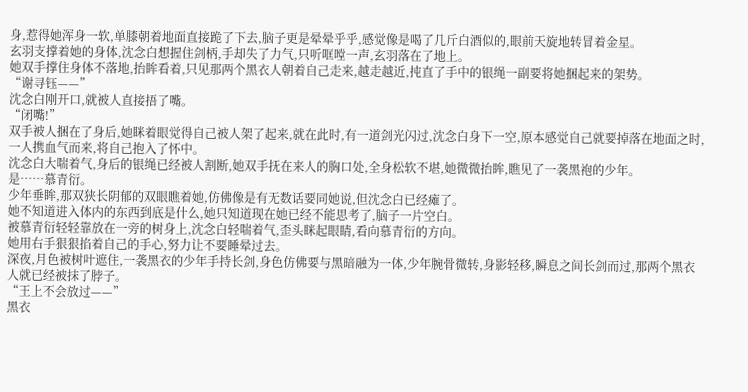身,惹得她浑身一软,单膝朝着地面直接跪了下去,脑子更是晕晕乎乎,感觉像是喝了几斤白酒似的,眼前天旋地转冒着金星。
玄羽支撑着她的身体,沈念白想握住剑柄,手却失了力气,只听哐嘡一声,玄羽落在了地上。
她双手撑住身体不落地,抬眸看着,只见那两个黑衣人朝着自己走来,越走越近,扽直了手中的银绳一副要将她捆起来的架势。
“谢寻钰——”
沈念白刚开口,就被人直接捂了嘴。
“闭嘴!”
双手被人捆在了身后,她眯着眼觉得自己被人架了起来,就在此时,有一道剑光闪过,沈念白身下一空,原本感觉自己就要掉落在地面之时,一人携血气而来,将自己抱入了怀中。
沈念白大喘着气,身后的银绳已经被人割断,她双手抚在来人的胸口处,全身松软不堪,她微微抬眸,瞧见了一袭黑袍的少年。
是……慕青衍。
少年垂眸,那双狭长阴郁的双眼瞧着她,仿佛像是有无数话要同她说,但沈念白已经瘫了。
她不知道进入体内的东西到底是什么,她只知道现在她已经不能思考了,脑子一片空白。
被慕青衍轻轻靠放在一旁的树身上,沈念白轻喘着气,歪头眯起眼睛,看向慕青衍的方向。
她用右手狠狠掐着自己的手心,努力让不要睡晕过去。
深夜,月色被树叶遮住,一袭黑衣的少年手持长剑,身色仿佛要与黑暗融为一体,少年腕骨微转,身影轻移,瞬息之间长剑而过,那两个黑衣人就已经被抹了脖子。
“王上不会放过——”
黑衣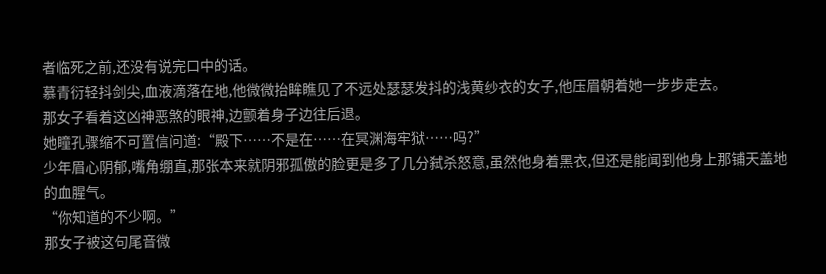者临死之前,还没有说完口中的话。
慕青衍轻抖剑尖,血液滴落在地,他微微抬眸瞧见了不远处瑟瑟发抖的浅黄纱衣的女子,他压眉朝着她一步步走去。
那女子看着这凶神恶煞的眼神,边颤着身子边往后退。
她瞳孔骤缩不可置信问道:“殿下……不是在……在冥渊海牢狱……吗?”
少年眉心阴郁,嘴角绷直,那张本来就阴邪孤傲的脸更是多了几分弑杀怒意,虽然他身着黑衣,但还是能闻到他身上那铺天盖地的血腥气。
“你知道的不少啊。”
那女子被这句尾音微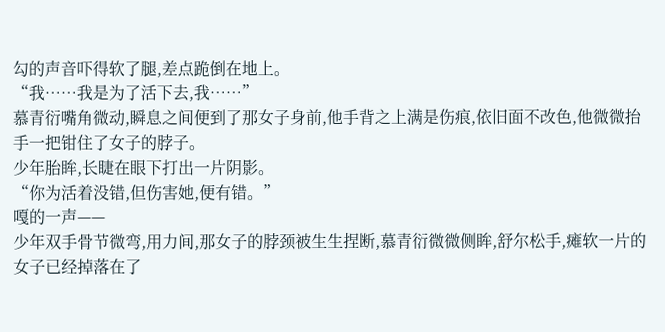勾的声音吓得软了腿,差点跪倒在地上。
“我……我是为了活下去,我……”
慕青衍嘴角微动,瞬息之间便到了那女子身前,他手背之上满是伤痕,依旧面不改色,他微微抬手一把钳住了女子的脖子。
少年胎眸,长睫在眼下打出一片阴影。
“你为活着没错,但伤害她,便有错。”
嘎的一声——
少年双手骨节微弯,用力间,那女子的脖颈被生生捏断,慕青衍微微侧眸,舒尔松手,瘫软一片的女子已经掉落在了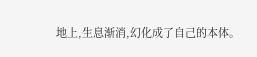地上,生息渐消,幻化成了自己的本体。